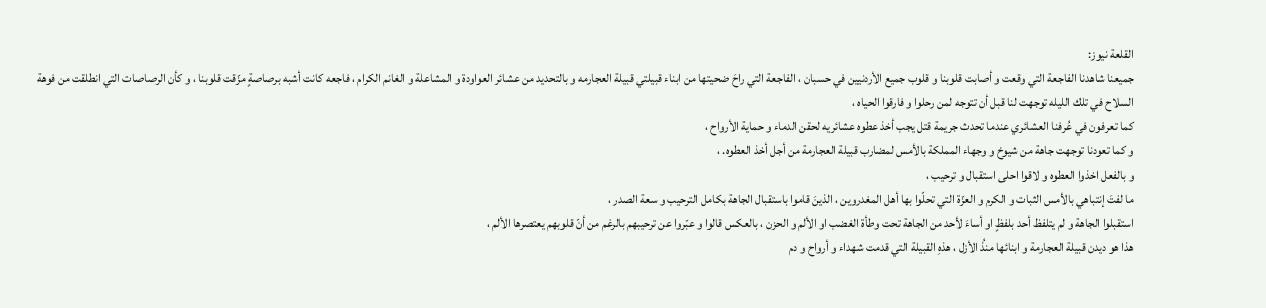القلعة نيوز:
جميعنا شاهدنا الفاجعة التي وقعت و أصابت قلوبنا و قلوب جميع الأردنيين في حسبان ، الفاجعة التي راحَ ضحيتها من ابناء قبيلتي قبيلة العجارمه و بالتحديد من عشائر العواودة و المشاعلة و الغانم الكرام ، فاجعه كانت أشبه برصاصةٍ مزّقت قلوبنا ، و كأن الرصاصات التي انطلقت من فوهة السلاح في تلك الليله توجهت لنا قبل أن تتوجه لمن رحلوا و فارقوا الحياه ،
كما تعرفون في عُرفنا العشائري عندما تحدث جريمة قتل يجب أخذ عطوه عشائريه لحقن الدماء و حماية الأرواح ،
و كما تعودنا توجهت جاهة من شيوخ و وجهاء المملكة بالأمس لمضارب قبيلة العجارمة من أجل أخذ العطوه. ،
و بالفعل اخذوا العطوه و لاقوا احلى استقبال و ترحيب ،
ما لفتَ إنتباهي بالأمس الثبات و الكرم و العزّة التي تحلّوا بها أهل المغدروين ، الذينَ قاموا باستقبال الجاهة بكامل الترحيب و سعة الصدر ،
استقبلوا الجاهة و لم يتلفظ أحد بلفظٍ او أساءَ لأحد من الجاهة تحت وطأة الغضب او الألم و الحزن ، بالعكس قالوا و عبّروا عن ترحيبهم بالرغم من أنّ قلوبهم يعتصرها الألم ،
هذا هو ديدن قبيلة العجارمة و ابنائها منذُ الأزل ، هذهِ القبيلة التي قدمت شهداء و أرواح و دم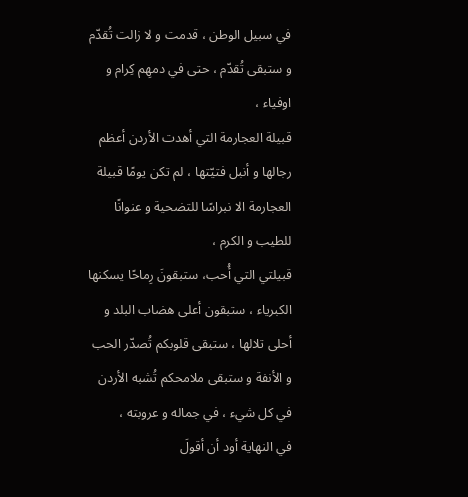في سبيل الوطن ، قدمت و لا زالت تُقدّم و ستبقى تُقدّم ، حتى في دمهِم كِرام و اوفياء ،
قبيلة العجارمة التي أهدت الأردن أعظم رجالها و أنبل فتيّتها ، لم تكن يومًا قبيلة العجارمة الا نبراسًا للتضحية و عنوانًا للطيب و الكرم ،
قبيلتي التي أُحب، ستبقونَ رِماحًا يسكنها الكبرياء ، ستبقون أعلى هضاب البلد و أحلى تلالها ، ستبقى قلوبكم تُصدّر الحب و الأنفة و ستبقى ملامحكم تُشبه الأردن في كل شيء ، في جماله و عروبته ،
في النهاية أود أن أقولَ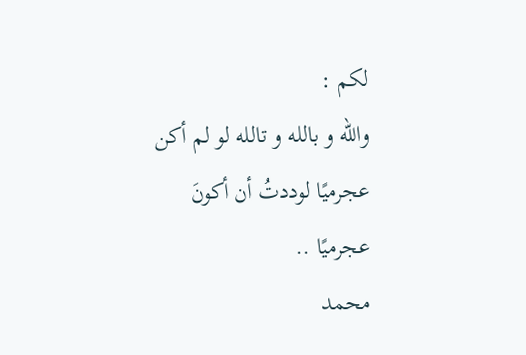لكم :
والله و بالله و تالله لو لم أكن عجرميًا لوددتُ أن أكونَ عجرميًا ..
محمد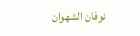نوفان الشهوان